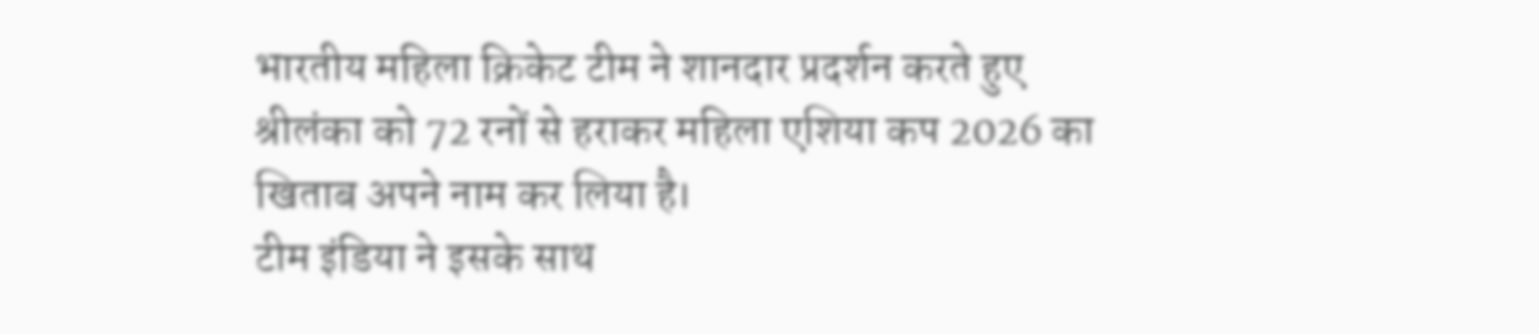भारतीय महिला क्रिकेट टीम ने शानदार प्रदर्शन करते हुए श्रीलंका को 72 रनों से हराकर महिला एशिया कप 2026 का खिताब अपने नाम कर लिया है।
टीम इंडिया ने इसके साथ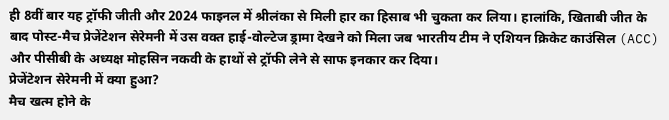ही 8वीं बार यह ट्रॉफी जीती और 2024 फाइनल में श्रीलंका से मिली हार का हिसाब भी चुकता कर लिया। हालांकि, खिताबी जीत के बाद पोस्ट-मैच प्रेजेंटेशन सेरेमनी में उस वक्त हाई-वोल्टेज ड्रामा देखने को मिला जब भारतीय टीम ने एशियन क्रिकेट काउंसिल (ACC) और पीसीबी के अध्यक्ष मोहसिन नकवी के हाथों से ट्रॉफी लेने से साफ इनकार कर दिया।
प्रेजेंटेशन सेरेमनी में क्या हुआ?
मैच खत्म होने के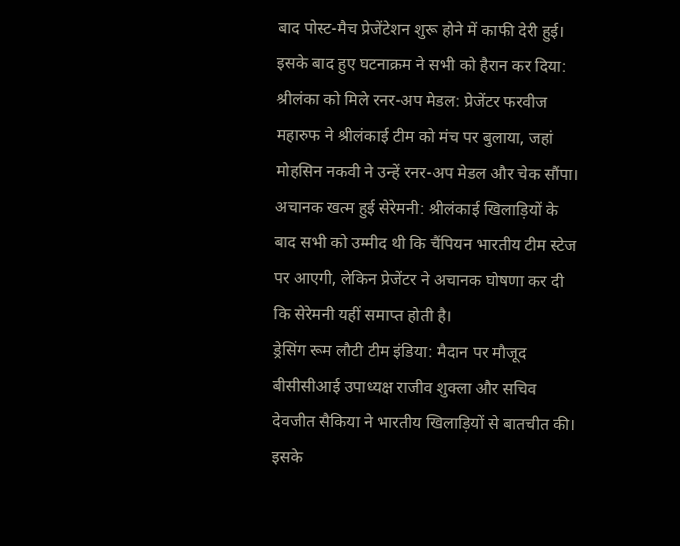बाद पोस्ट-मैच प्रेजेंटेशन शुरू होने में काफी देरी हुई। इसके बाद हुए घटनाक्रम ने सभी को हैरान कर दिया:
श्रीलंका को मिले रनर-अप मेडल: प्रेजेंटर फरवीज महारुफ ने श्रीलंकाई टीम को मंच पर बुलाया, जहां मोहसिन नकवी ने उन्हें रनर-अप मेडल और चेक सौंपा।
अचानक खत्म हुई सेरेमनी: श्रीलंकाई खिलाड़ियों के बाद सभी को उम्मीद थी कि चैंपियन भारतीय टीम स्टेज पर आएगी, लेकिन प्रेजेंटर ने अचानक घोषणा कर दी कि सेरेमनी यहीं समाप्त होती है।
ड्रेसिंग रूम लौटी टीम इंडिया: मैदान पर मौजूद बीसीसीआई उपाध्यक्ष राजीव शुक्ला और सचिव देवजीत सैकिया ने भारतीय खिलाड़ियों से बातचीत की। इसके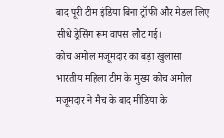बाद पूरी टीम इंडिया बिना ट्रॉफी और मेडल लिए सीधे ड्रेसिंग रूम वापस लौट गई।
कोच अमोल मजूमदार का बड़ा खुलासा
भारतीय महिला टीम के मुख्य कोच अमोल मजूमदार ने मैच के बाद मीडिया के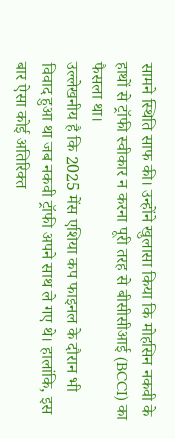सामने स्थिति साफ की। उन्होंने खुलासा किया कि मोहसिन नकवी के हाथों से ट्रॉफी स्वीकार न करना पूरी तरह से बीसीसीआई (BCCI) का फैसला था।
उल्लेखनीय है कि 2025 मेंस एशिया कप फाइनल के दौरान भी विवाद हुआ था जब नकवी ट्रॉफी अपने साथ ले गए थे। हालांकि, इस बार ऐसा कोई अतिरिक्त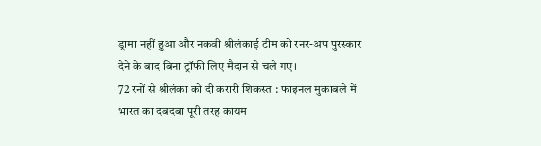ड्रामा नहीं हुआ और नकवी श्रीलंकाई टीम को रनर-अप पुरस्कार देने के बाद बिना ट्रॉफी लिए मैदान से चले गए।
72 रनों से श्रीलंका को दी करारी शिकस्त : फाइनल मुकाबले में भारत का दबदबा पूरी तरह कायम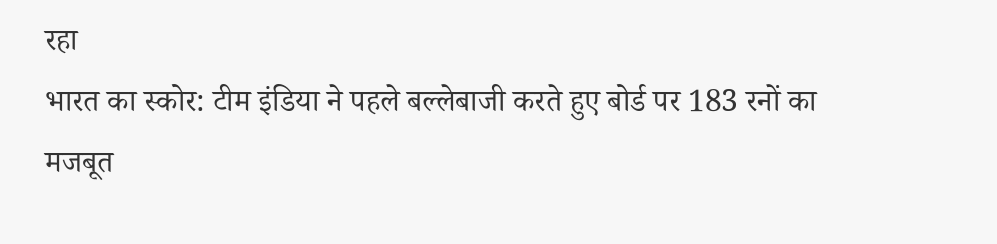रहा
भारत का स्कोर: टीम इंडिया ने पहले बल्लेबाजी करते हुए बोर्ड पर 183 रनों का मजबूत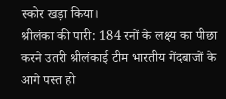स्कोर खड़ा किया।
श्रीलंका की पारी: 184 रनों के लक्ष्य का पीछा करने उतरी श्रीलंकाई टीम भारतीय गेंदबाजों के आगे पस्त हो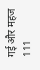गई और महज 111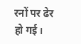रनों पर ढेर हो गई।